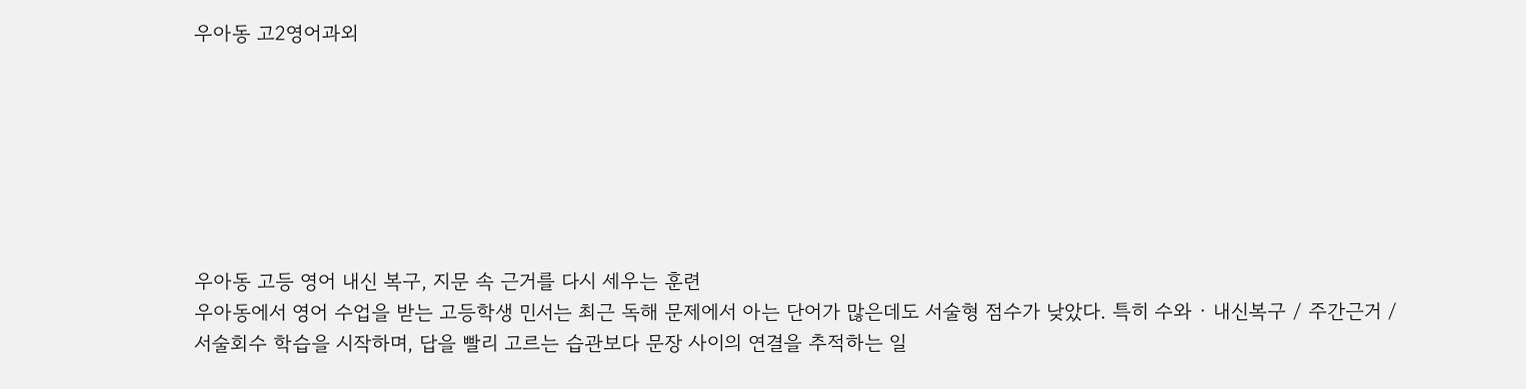우아동 고2영어과외







우아동 고등 영어 내신 복구, 지문 속 근거를 다시 세우는 훈련
우아동에서 영어 수업을 받는 고등학생 민서는 최근 독해 문제에서 아는 단어가 많은데도 서술형 점수가 낮았다. 특히 수와 · 내신복구 / 주간근거 / 서술회수 학습을 시작하며, 답을 빨리 고르는 습관보다 문장 사이의 연결을 추적하는 일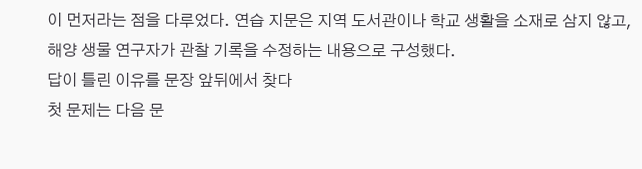이 먼저라는 점을 다루었다. 연습 지문은 지역 도서관이나 학교 생활을 소재로 삼지 않고, 해양 생물 연구자가 관찰 기록을 수정하는 내용으로 구성했다.
답이 틀린 이유를 문장 앞뒤에서 찾다
첫 문제는 다음 문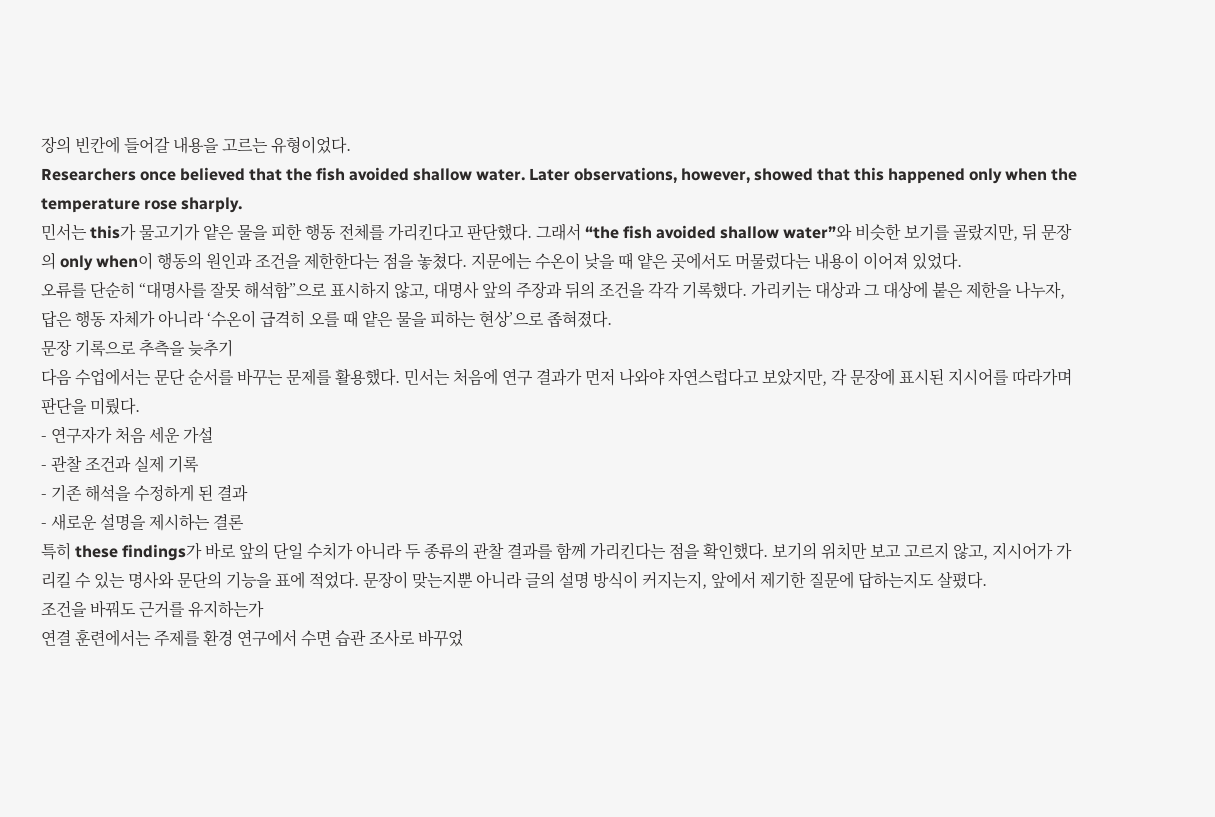장의 빈칸에 들어갈 내용을 고르는 유형이었다.
Researchers once believed that the fish avoided shallow water. Later observations, however, showed that this happened only when the temperature rose sharply.
민서는 this가 물고기가 얕은 물을 피한 행동 전체를 가리킨다고 판단했다. 그래서 “the fish avoided shallow water”와 비슷한 보기를 골랐지만, 뒤 문장의 only when이 행동의 원인과 조건을 제한한다는 점을 놓쳤다. 지문에는 수온이 낮을 때 얕은 곳에서도 머물렀다는 내용이 이어져 있었다.
오류를 단순히 “대명사를 잘못 해석함”으로 표시하지 않고, 대명사 앞의 주장과 뒤의 조건을 각각 기록했다. 가리키는 대상과 그 대상에 붙은 제한을 나누자, 답은 행동 자체가 아니라 ‘수온이 급격히 오를 때 얕은 물을 피하는 현상’으로 좁혀졌다.
문장 기록으로 추측을 늦추기
다음 수업에서는 문단 순서를 바꾸는 문제를 활용했다. 민서는 처음에 연구 결과가 먼저 나와야 자연스럽다고 보았지만, 각 문장에 표시된 지시어를 따라가며 판단을 미뤘다.
- 연구자가 처음 세운 가설
- 관찰 조건과 실제 기록
- 기존 해석을 수정하게 된 결과
- 새로운 설명을 제시하는 결론
특히 these findings가 바로 앞의 단일 수치가 아니라 두 종류의 관찰 결과를 함께 가리킨다는 점을 확인했다. 보기의 위치만 보고 고르지 않고, 지시어가 가리킬 수 있는 명사와 문단의 기능을 표에 적었다. 문장이 맞는지뿐 아니라 글의 설명 방식이 커지는지, 앞에서 제기한 질문에 답하는지도 살폈다.
조건을 바꿔도 근거를 유지하는가
연결 훈련에서는 주제를 환경 연구에서 수면 습관 조사로 바꾸었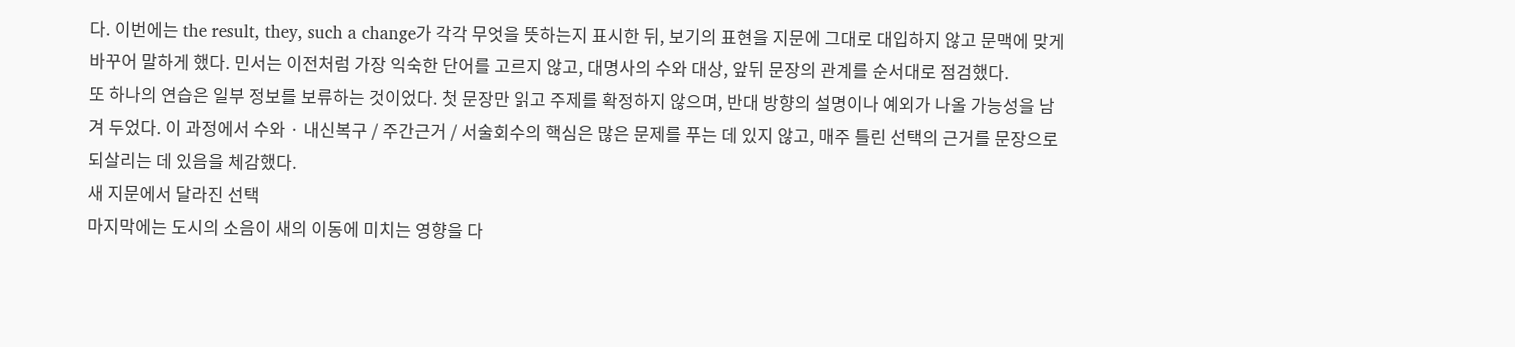다. 이번에는 the result, they, such a change가 각각 무엇을 뜻하는지 표시한 뒤, 보기의 표현을 지문에 그대로 대입하지 않고 문맥에 맞게 바꾸어 말하게 했다. 민서는 이전처럼 가장 익숙한 단어를 고르지 않고, 대명사의 수와 대상, 앞뒤 문장의 관계를 순서대로 점검했다.
또 하나의 연습은 일부 정보를 보류하는 것이었다. 첫 문장만 읽고 주제를 확정하지 않으며, 반대 방향의 설명이나 예외가 나올 가능성을 남겨 두었다. 이 과정에서 수와 · 내신복구 / 주간근거 / 서술회수의 핵심은 많은 문제를 푸는 데 있지 않고, 매주 틀린 선택의 근거를 문장으로 되살리는 데 있음을 체감했다.
새 지문에서 달라진 선택
마지막에는 도시의 소음이 새의 이동에 미치는 영향을 다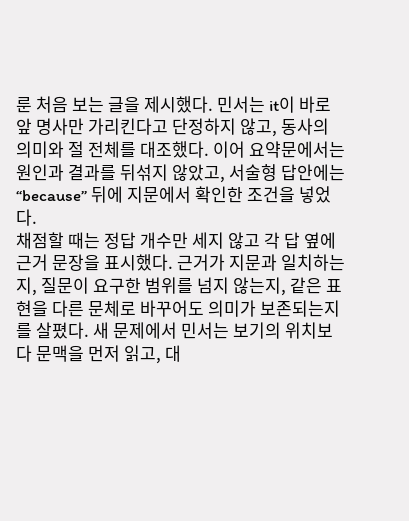룬 처음 보는 글을 제시했다. 민서는 it이 바로 앞 명사만 가리킨다고 단정하지 않고, 동사의 의미와 절 전체를 대조했다. 이어 요약문에서는 원인과 결과를 뒤섞지 않았고, 서술형 답안에는 “because” 뒤에 지문에서 확인한 조건을 넣었다.
채점할 때는 정답 개수만 세지 않고 각 답 옆에 근거 문장을 표시했다. 근거가 지문과 일치하는지, 질문이 요구한 범위를 넘지 않는지, 같은 표현을 다른 문체로 바꾸어도 의미가 보존되는지를 살폈다. 새 문제에서 민서는 보기의 위치보다 문맥을 먼저 읽고, 대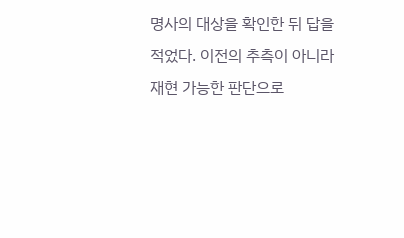명사의 대상을 확인한 뒤 답을 적었다. 이전의 추측이 아니라 재현 가능한 판단으로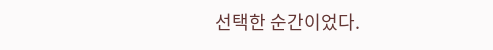선택한 순간이었다.